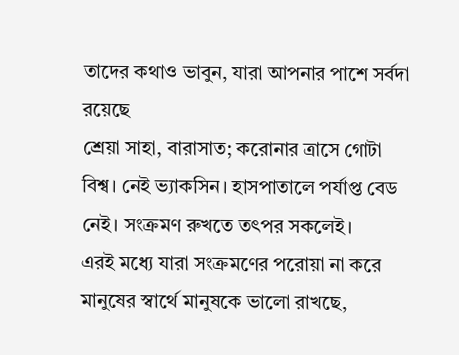তাদের কথাও ভাবুন, যারা আপনার পাশে সর্বদা রয়েছে
শ্রেয়া সাহা, বারাসাত; করোনার ত্রাসে গোটা বিশ্ব। নেই ভ্যাকসিন। হাসপাতালে পর্যাপ্ত বেড নেই। সংক্রমণ রুখতে তৎপর সকলেই।
এরই মধ্যে যারা সংক্রমণের পরোয়া না করে মানুষের স্বার্থে মানুষকে ভালো রাখছে,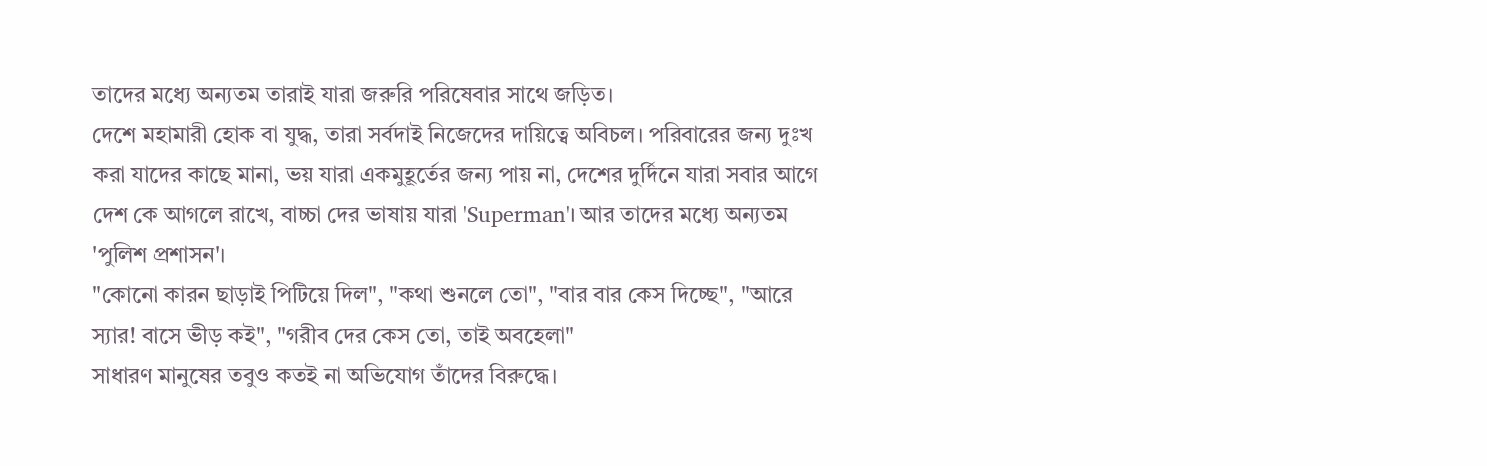তাদের মধ্যে অন্যতম তারাই যারা জরুরি পরিষেবার সাথে জড়িত।
দেশে মহামারী হোক বা যুদ্ধ, তারা সর্বদাই নিজেদের দায়িত্বে অবিচল। পরিবারের জন্য দুঃখ করা যাদের কাছে মানা, ভয় যারা একমুহূর্তের জন্য পায় না, দেশের দুর্দিনে যারা সবার আগে দেশ কে আগলে রাখে, বাচ্চা দের ভাষায় যারা 'Superman'। আর তাদের মধ্যে অন্যতম 'পুলিশ প্রশাসন'।
"কোনো কারন ছাড়াই পিটিয়ে দিল", "কথা শুনলে তো", "বার বার কেস দিচ্ছে", "আরে স্যার! বাসে ভীড় কই", "গরীব দের কেস তো, তাই অবহেলা"
সাধারণ মানুষের তবুও কতই না অভিযোগ তাঁদের বিরুদ্ধে।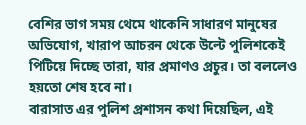বেশির ভাগ সময় থেমে থাকেনি সাধারণ মানুষের অভিযোগ, খারাপ আচরন থেকে উল্টে পুলিশকেই পিটিয়ে দিচ্ছে তারা, যার প্রমাণও প্রচুর। তা বললেও হয়তো শেষ হবে না।
বারাসাত এর পুলিশ প্রশাসন কথা দিয়েছিল, এই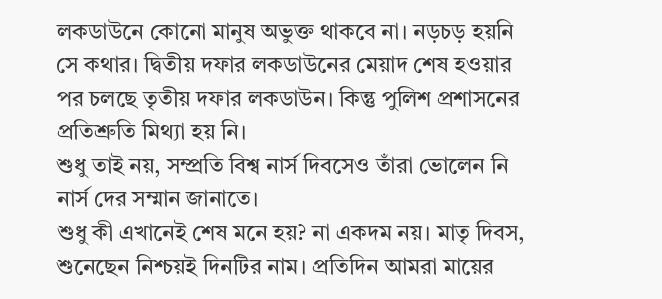লকডাউনে কোনো মানুষ অভুক্ত থাকবে না। নড়চড় হয়নি সে কথার। দ্বিতীয় দফার লকডাউনের মেয়াদ শেষ হওয়ার পর চলছে তৃতীয় দফার লকডাউন। কিন্তু পুলিশ প্রশাসনের প্রতিশ্রুতি মিথ্যা হয় নি।
শুধু তাই নয়, সম্প্রতি বিশ্ব নার্স দিবসেও তাঁরা ভোলেন নি নার্স দের সম্মান জানাতে।
শুধু কী এখানেই শেষ মনে হয়? না একদম নয়। মাতৃ দিবস, শুনেছেন নিশ্চয়ই দিনটির নাম। প্রতিদিন আমরা মায়ের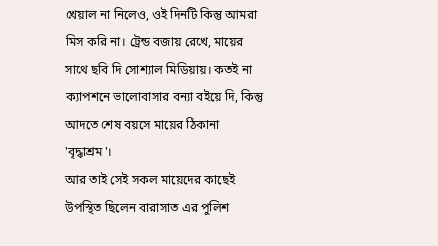খেয়াল না নিলেও, ওই দিনটি কিন্তু আমরা মিস করি না। ট্রেন্ড বজায় রেখে, মায়ের সাথে ছবি দি সোশ্যাল মিডিয়ায়। কতই না ক্যাপশনে ভালোবাসার বন্যা বইয়ে দি, কিন্তু আদতে শেষ বয়সে মায়ের ঠিকানা 'বৃদ্ধাশ্রম'।
আর তাই সেই সকল মায়েদের কাছেই উপস্থিত ছিলেন বারাসাত এর পুলিশ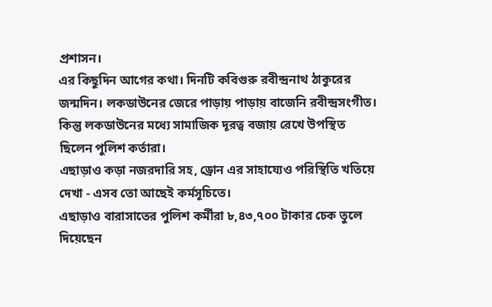প্রশাসন।
এর কিছুদিন আগের কথা। দিনটি কবিগুরু রবীন্দ্রনাথ ঠাকুরের জন্মদিন। লকডাউনের জেরে পাড়ায় পাড়ায় বাজেনি রবীন্দ্রসংগীত। কিন্তু লকডাউনের মধ্যে সামাজিক দূরত্ব বজায় রেখে উপস্থিত ছিলেন পুলিশ কর্তারা।
এছাড়াও কড়া নজরদারি সহ, ড্রোন এর সাহায্যেও পরিস্থিতি খতিয়ে দেখা - এসব তো আছেই কর্মসূচিতে।
এছাড়াও বারাসাতের পুলিশ কর্মীরা ৮,৪৩,৭০০ টাকার চেক তুলে দিয়েছেন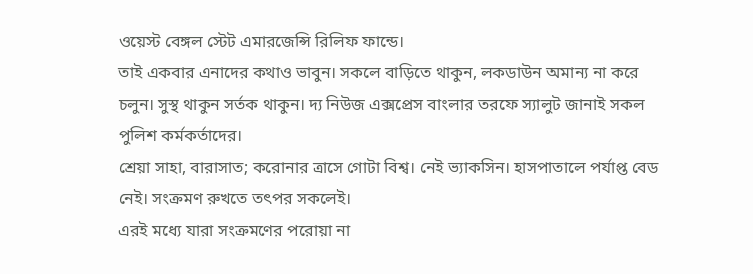ওয়েস্ট বেঙ্গল স্টেট এমারজেন্সি রিলিফ ফান্ডে।
তাই একবার এনাদের কথাও ভাবুন। সকলে বাড়িতে থাকুন, লকডাউন অমান্য না করে চলুন। সুস্থ থাকুন সর্তক থাকুন। দ্য নিউজ এক্সপ্রেস বাংলার তরফে স্যালুট জানাই সকল পুলিশ কর্মকর্তাদের।
শ্রেয়া সাহা, বারাসাত; করোনার ত্রাসে গোটা বিশ্ব। নেই ভ্যাকসিন। হাসপাতালে পর্যাপ্ত বেড নেই। সংক্রমণ রুখতে তৎপর সকলেই।
এরই মধ্যে যারা সংক্রমণের পরোয়া না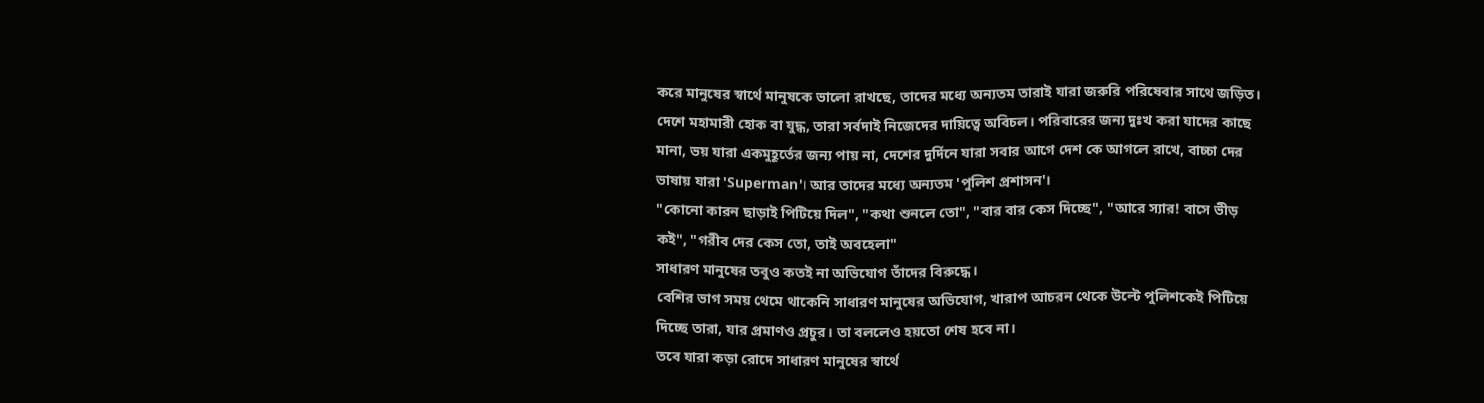করে মানুষের স্বার্থে মানুষকে ভালো রাখছে, তাদের মধ্যে অন্যতম তারাই যারা জরুরি পরিষেবার সাথে জড়িত।
দেশে মহামারী হোক বা যুদ্ধ, তারা সর্বদাই নিজেদের দায়িত্বে অবিচল। পরিবারের জন্য দুঃখ করা যাদের কাছে মানা, ভয় যারা একমুহূর্তের জন্য পায় না, দেশের দুর্দিনে যারা সবার আগে দেশ কে আগলে রাখে, বাচ্চা দের ভাষায় যারা 'Superman'। আর তাদের মধ্যে অন্যতম 'পুলিশ প্রশাসন'।
"কোনো কারন ছাড়াই পিটিয়ে দিল", "কথা শুনলে তো", "বার বার কেস দিচ্ছে", "আরে স্যার! বাসে ভীড় কই", "গরীব দের কেস তো, তাই অবহেলা"
সাধারণ মানুষের তবুও কতই না অভিযোগ তাঁদের বিরুদ্ধে।
বেশির ভাগ সময় থেমে থাকেনি সাধারণ মানুষের অভিযোগ, খারাপ আচরন থেকে উল্টে পুলিশকেই পিটিয়ে দিচ্ছে তারা, যার প্রমাণও প্রচুর। তা বললেও হয়তো শেষ হবে না।
তবে যারা কড়া রোদে সাধারণ মানুষের স্বার্থে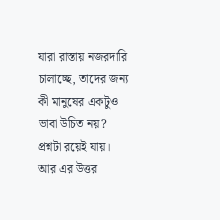যারা রাস্তায় নজরদারি চালাচ্ছে, তাদের জন্য কী মানুষের একটুও ভাবা উচিত নয়? প্রশ্নটা রয়েই যায়। আর এর উত্তর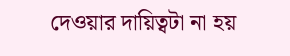দেওয়ার দায়িত্বটা না হয়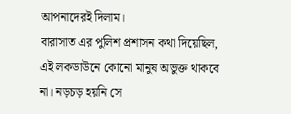আপনাদেরই দিলাম।
বারাসাত এর পুলিশ প্রশাসন কথা দিয়েছিল, এই লকডাউনে কোনো মানুষ অভুক্ত থাকবে না। নড়চড় হয়নি সে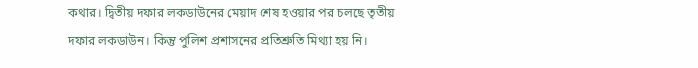কথার। দ্বিতীয় দফার লকডাউনের মেয়াদ শেষ হওয়ার পর চলছে তৃতীয় দফার লকডাউন। কিন্তু পুলিশ প্রশাসনের প্রতিশ্রুতি মিথ্যা হয় নি।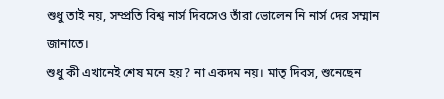শুধু তাই নয়, সম্প্রতি বিশ্ব নার্স দিবসেও তাঁরা ভোলেন নি নার্স দের সম্মান জানাতে।
শুধু কী এখানেই শেষ মনে হয়? না একদম নয়। মাতৃ দিবস, শুনেছেন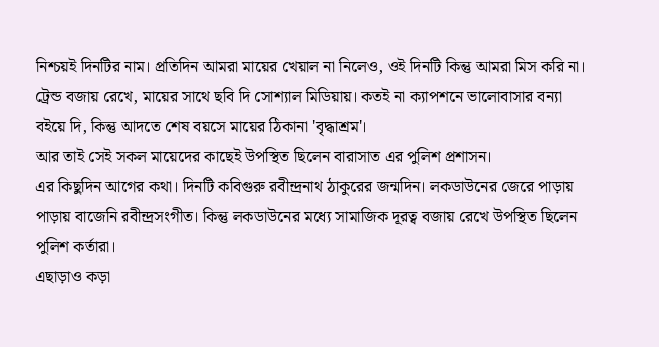নিশ্চয়ই দিনটির নাম। প্রতিদিন আমরা মায়ের খেয়াল না নিলেও, ওই দিনটি কিন্তু আমরা মিস করি না। ট্রেন্ড বজায় রেখে, মায়ের সাথে ছবি দি সোশ্যাল মিডিয়ায়। কতই না ক্যাপশনে ভালোবাসার বন্যা বইয়ে দি, কিন্তু আদতে শেষ বয়সে মায়ের ঠিকানা 'বৃদ্ধাশ্রম'।
আর তাই সেই সকল মায়েদের কাছেই উপস্থিত ছিলেন বারাসাত এর পুলিশ প্রশাসন।
এর কিছুদিন আগের কথা। দিনটি কবিগুরু রবীন্দ্রনাথ ঠাকুরের জন্মদিন। লকডাউনের জেরে পাড়ায় পাড়ায় বাজেনি রবীন্দ্রসংগীত। কিন্তু লকডাউনের মধ্যে সামাজিক দূরত্ব বজায় রেখে উপস্থিত ছিলেন পুলিশ কর্তারা।
এছাড়াও কড়া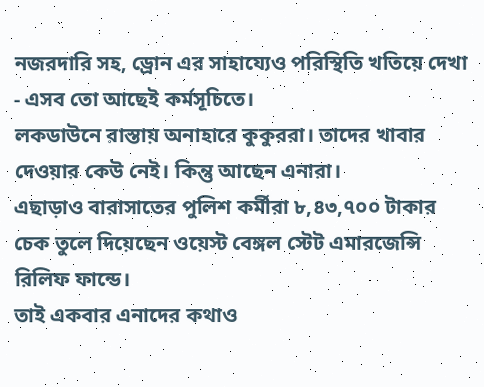নজরদারি সহ, ড্রোন এর সাহায্যেও পরিস্থিতি খতিয়ে দেখা - এসব তো আছেই কর্মসূচিতে।
লকডাউনে রাস্তায় অনাহারে কুকুররা। তাদের খাবার দেওয়ার কেউ নেই। কিন্তু আছেন এনারা।
এছাড়াও বারাসাতের পুলিশ কর্মীরা ৮,৪৩,৭০০ টাকার চেক তুলে দিয়েছেন ওয়েস্ট বেঙ্গল স্টেট এমারজেন্সি রিলিফ ফান্ডে।
তাই একবার এনাদের কথাও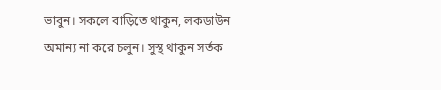ভাবুন। সকলে বাড়িতে থাকুন, লকডাউন অমান্য না করে চলুন। সুস্থ থাকুন সর্তক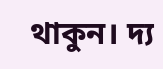থাকুন। দ্য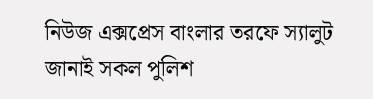নিউজ এক্সপ্রেস বাংলার তরফে স্যালুট জানাই সকল পুলিশ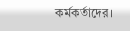কর্মকর্তাদের।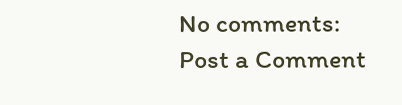No comments:
Post a Comment